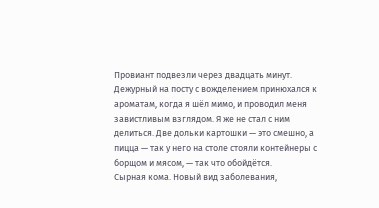Провиант подвезли через двадцать минут. Дежурный на посту с вожделением принюхался к ароматам, когда я шёл мимо, и проводил меня завистливым взглядом. Я же не стал с ним делиться. Две дольки картошки — это смешно, а пицца — так у него на столе стояли контейнеры с борщом и мясом, — так что обойдётся.
Сырная кома. Новый вид заболевания,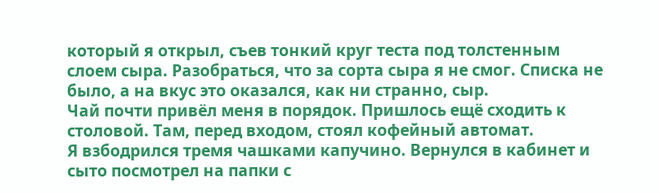который я открыл, съев тонкий круг теста под толстенным слоем сыра. Разобраться, что за сорта сыра я не смог. Списка не было, а на вкус это оказался, как ни странно, сыр.
Чай почти привёл меня в порядок. Пришлось ещё сходить к столовой. Там, перед входом, стоял кофейный автомат.
Я взбодрился тремя чашками капучино. Вернулся в кабинет и сыто посмотрел на папки с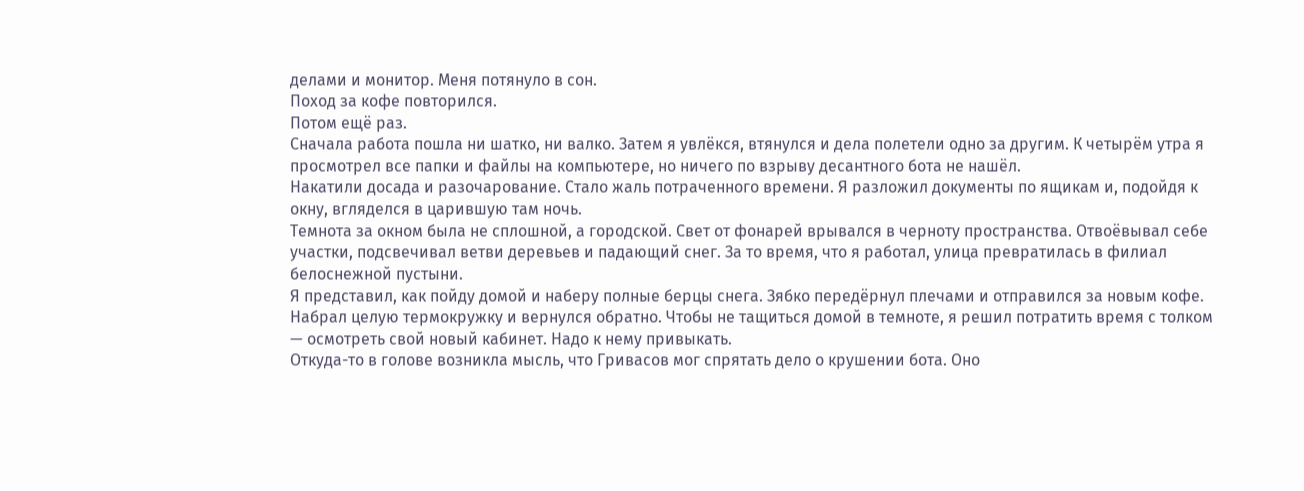делами и монитор. Меня потянуло в сон.
Поход за кофе повторился.
Потом ещё раз.
Сначала работа пошла ни шатко, ни валко. Затем я увлёкся, втянулся и дела полетели одно за другим. К четырём утра я просмотрел все папки и файлы на компьютере, но ничего по взрыву десантного бота не нашёл.
Накатили досада и разочарование. Стало жаль потраченного времени. Я разложил документы по ящикам и, подойдя к окну, вгляделся в царившую там ночь.
Темнота за окном была не сплошной, а городской. Свет от фонарей врывался в черноту пространства. Отвоёвывал себе участки, подсвечивал ветви деревьев и падающий снег. За то время, что я работал, улица превратилась в филиал белоснежной пустыни.
Я представил, как пойду домой и наберу полные берцы снега. Зябко передёрнул плечами и отправился за новым кофе. Набрал целую термокружку и вернулся обратно. Чтобы не тащиться домой в темноте, я решил потратить время с толком — осмотреть свой новый кабинет. Надо к нему привыкать.
Откуда-то в голове возникла мысль, что Гривасов мог спрятать дело о крушении бота. Оно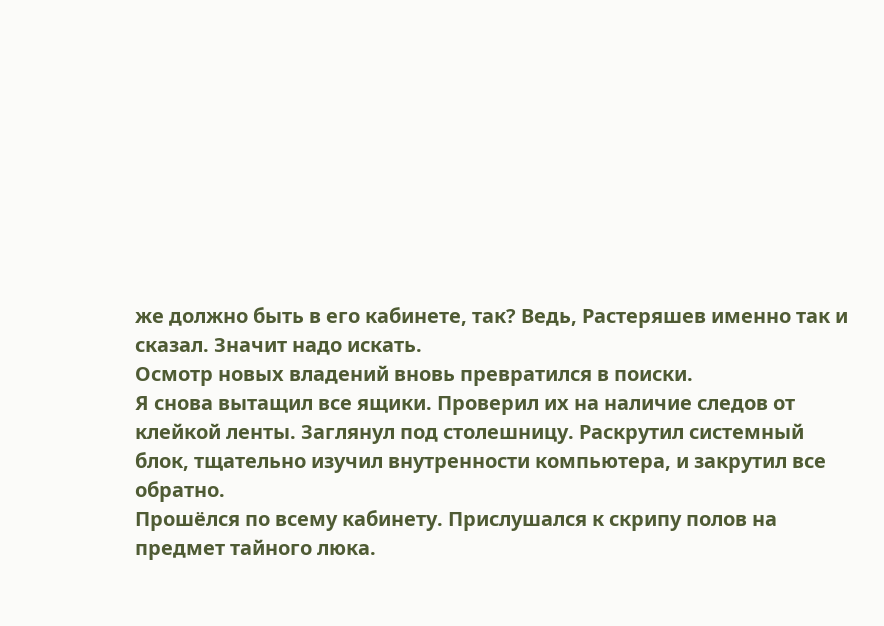же должно быть в его кабинете, так? Ведь, Растеряшев именно так и сказал. Значит надо искать.
Осмотр новых владений вновь превратился в поиски.
Я снова вытащил все ящики. Проверил их на наличие следов от клейкой ленты. Заглянул под столешницу. Раскрутил системный блок, тщательно изучил внутренности компьютера, и закрутил все обратно.
Прошёлся по всему кабинету. Прислушался к скрипу полов на предмет тайного люка.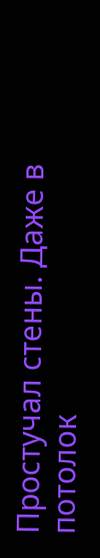Простучал стены. Даже в потолок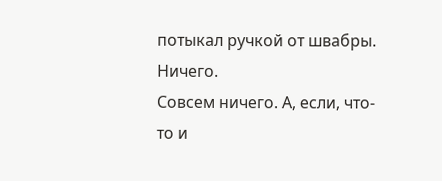потыкал ручкой от швабры.
Ничего.
Совсем ничего. А, если, что-то и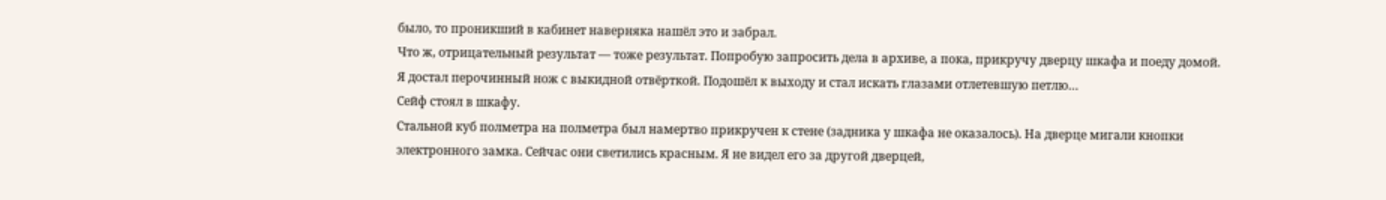было, то проникший в кабинет наверняка нашёл это и забрал.
Что ж, отрицательный результат — тоже результат. Попробую запросить дела в архиве, а пока, прикручу дверцу шкафа и поеду домой.
Я достал перочинный нож с выкидной отвёрткой. Подошёл к выходу и стал искать глазами отлетевшую петлю…
Сейф стоял в шкафу.
Стальной куб полметра на полметра был намертво прикручен к стене (задника у шкафа не оказалось). На дверце мигали кнопки электронного замка. Сейчас они светились красным. Я не видел его за другой дверцей,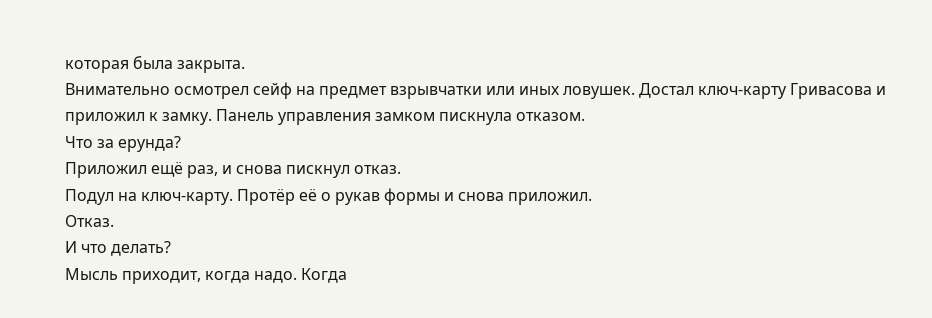которая была закрыта.
Внимательно осмотрел сейф на предмет взрывчатки или иных ловушек. Достал ключ-карту Гривасова и приложил к замку. Панель управления замком пискнула отказом.
Что за ерунда?
Приложил ещё раз, и снова пискнул отказ.
Подул на ключ-карту. Протёр её о рукав формы и снова приложил.
Отказ.
И что делать?
Мысль приходит, когда надо. Когда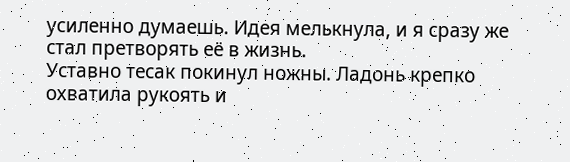усиленно думаешь. Идея мелькнула, и я сразу же стал претворять её в жизнь.
Уставно тесак покинул ножны. Ладонь крепко охватила рукоять и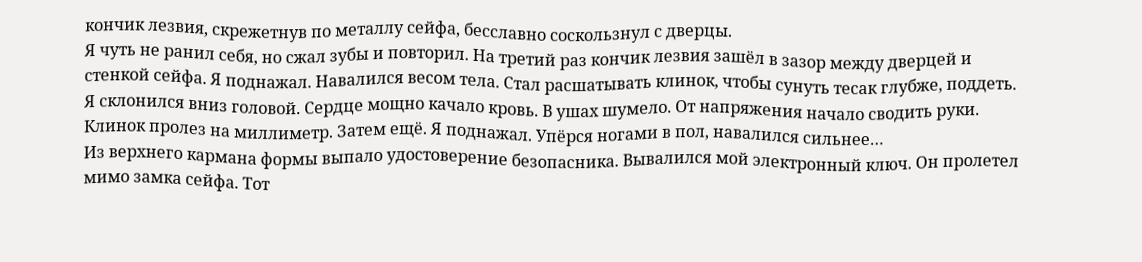кончик лезвия, скрежетнув по металлу сейфа, бесславно соскользнул с дверцы.
Я чуть не ранил себя, но сжал зубы и повторил. На третий раз кончик лезвия зашёл в зазор между дверцей и стенкой сейфа. Я поднажал. Навалился весом тела. Стал расшатывать клинок, чтобы сунуть тесак глубже, поддеть.
Я склонился вниз головой. Сердце мощно качало кровь. В ушах шумело. От напряжения начало сводить руки.
Клинок пролез на миллиметр. Затем ещё. Я поднажал. Упёрся ногами в пол, навалился сильнее…
Из верхнего кармана формы выпало удостоверение безопасника. Вывалился мой электронный ключ. Он пролетел мимо замка сейфа. Тот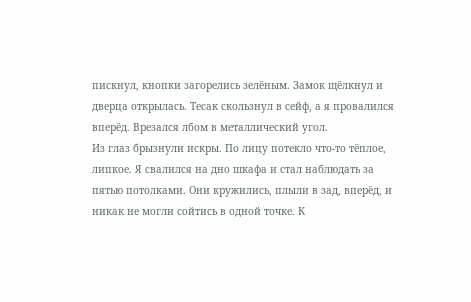пискнул, кнопки загорелись зелёным. Замок щёлкнул и дверца открылась. Тесак скользнул в сейф, а я провалился вперёд. Врезался лбом в металлический угол.
Из глаз брызнули искры. По лицу потекло что-то тёплое, липкое. Я свалился на дно шкафа и стал наблюдать за пятью потолками. Они кружились, плыли в зад, вперёд, и никак не могли сойтись в одной точке. К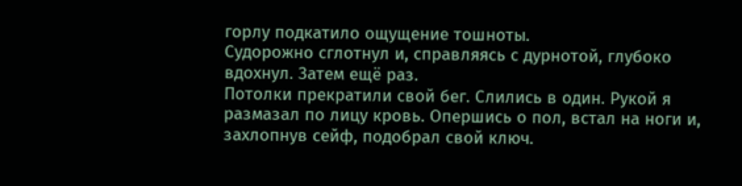горлу подкатило ощущение тошноты.
Судорожно сглотнул и, справляясь с дурнотой, глубоко вдохнул. Затем ещё раз.
Потолки прекратили свой бег. Слились в один. Рукой я размазал по лицу кровь. Опершись о пол, встал на ноги и, захлопнув сейф, подобрал свой ключ.